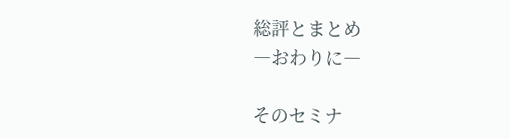総評とまとめ
―おわりに―

そのセミナ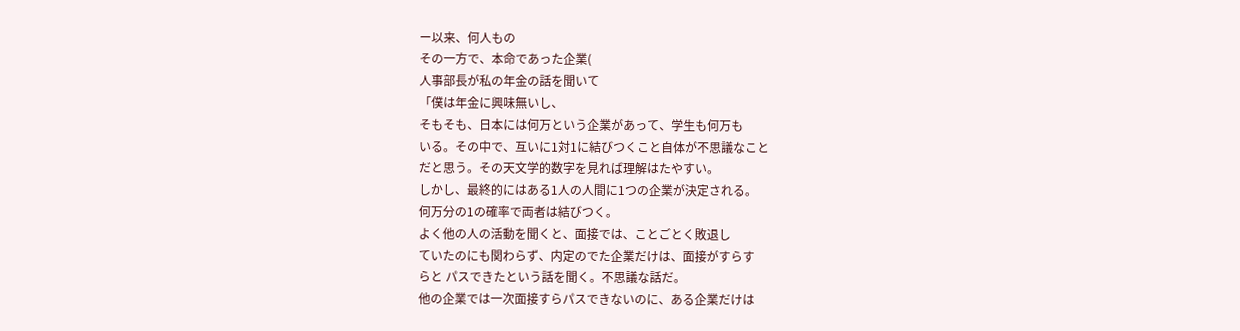ー以来、何人もの
その一方で、本命であった企業(
人事部長が私の年金の話を聞いて
「僕は年金に興味無いし、
そもそも、日本には何万という企業があって、学生も何万も
いる。その中で、互いに1対1に結びつくこと自体が不思議なこと
だと思う。その天文学的数字を見れば理解はたやすい。
しかし、最終的にはある1人の人間に1つの企業が決定される。
何万分の1の確率で両者は結びつく。
よく他の人の活動を聞くと、面接では、ことごとく敗退し
ていたのにも関わらず、内定のでた企業だけは、面接がすらす
らと パスできたという話を聞く。不思議な話だ。
他の企業では一次面接すらパスできないのに、ある企業だけは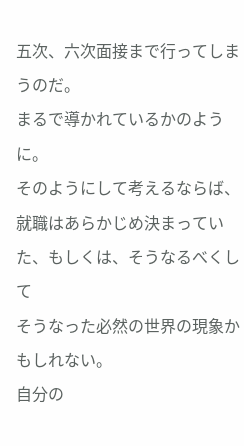五次、六次面接まで行ってしまうのだ。
まるで導かれているかのように。
そのようにして考えるならば、
就職はあらかじめ決まっていた、もしくは、そうなるべくして
そうなった必然の世界の現象かもしれない。
自分の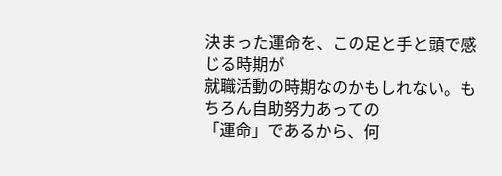決まった運命を、この足と手と頭で感じる時期が
就職活動の時期なのかもしれない。もちろん自助努力あっての
「運命」であるから、何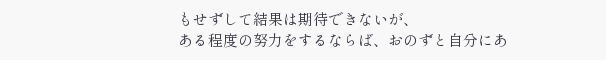もせずして結果は期待できないが、
ある程度の努力をするならば、おのずと自分にあ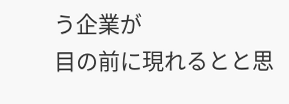う企業が
目の前に現れるとと思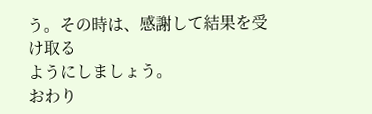う。その時は、感謝して結果を受け取る
ようにしましょう。
おわり